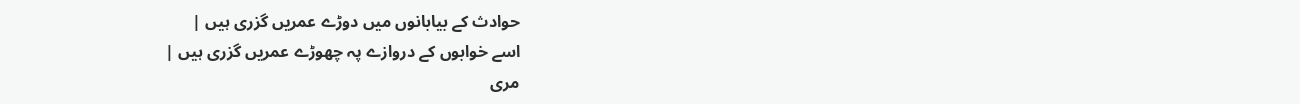حوادث کے بیابانوں میں دوڑے عمریں گزری ہیں |
اسے خوابوں کے دروازے پہ چھوڑے عمریں گزری ہیں |
مری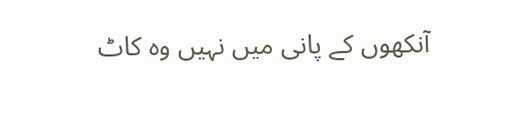آنکھوں کے پانی میں نہیں وہ کاٹ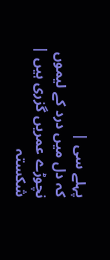پہلے سی |
کہ دل میں درد کے لیموں نچوڑے عمریں گزری ہیں |
شکستہ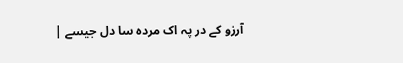آرزو کے در پہ اک مردہ سا دل جیسے |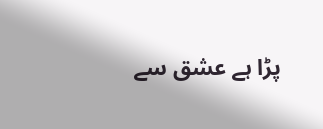پڑا ہے عشق سے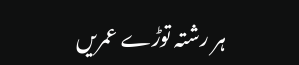ہر رشتہ توڑے عمریں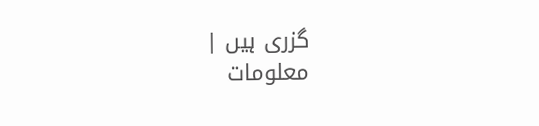گزری ہیں |
معلومات